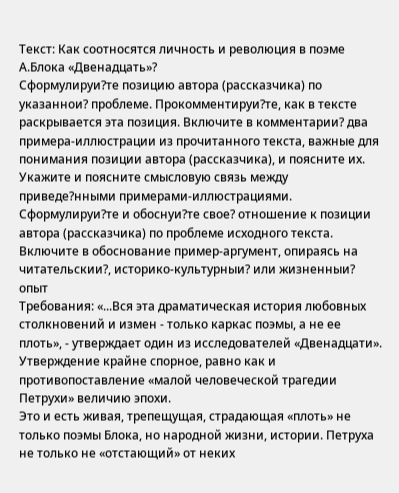Текст: Как соотносятся личность и революция в поэме А.Блока «Двенадцать»?
Сформулируи?те позицию автора (рассказчика) по указаннои? проблеме. Прокомментируи?те, как в тексте раскрывается эта позиция. Включите в комментарии? два примера-иллюстрации из прочитанного текста, важные для понимания позиции автора (рассказчика), и поясните их. Укажите и поясните смысловую связь между приведе?нными примерами-иллюстрациями. Сформулируи?те и обоснуи?те свое? отношение к позиции автора (рассказчика) по проблеме исходного текста. Включите в обоснование пример-аргумент, опираясь на читательскии?, историко-культурныи? или жизненныи? опыт
Требования: «...Вся эта драматическая история любовных столкновений и измен - только каркас поэмы, а не ее плоть», - утверждает один из исследователей «Двенадцати». Утверждение крайне спорное, равно как и противопоставление «малой человеческой трагедии Петрухи» величию эпохи.
Это и есть живая, трепещущая, страдающая «плоть» не только поэмы Блока, но народной жизни, истории. Петруха не только не «отстающий» от неких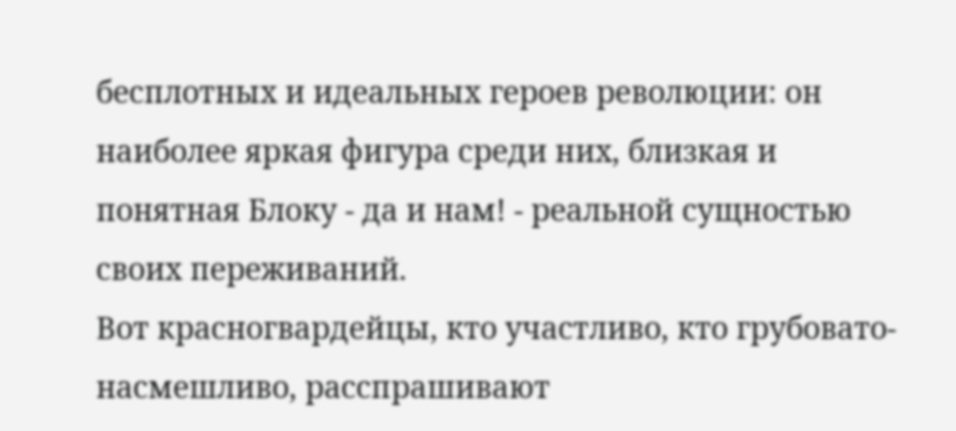бесплотных и идеальных героев революции: он наиболее яркая фигура среди них, близкая и понятная Блоку - да и нам! - реальной сущностью своих переживаний.
Вот красногвардейцы, кто участливо, кто грубовато-насмешливо, расспрашивают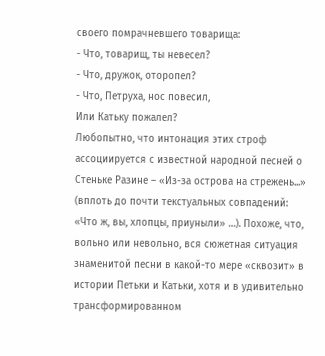своего помрачневшего товарища:
- Что, товарищ, ты невесел?
- Что, дружок, оторопел?
- Что, Петруха, нос повесил,
Или Катьку пожалел?
Любопытно, что интонация этих строф ассоциируется с известной народной песней о Стеньке Разине – «Из-за острова на стрежень...» (вплоть до почти текстуальных совпадений: «Что ж, вы, хлопцы, приуныли» …). Похоже, что, вольно или невольно, вся сюжетная ситуация знаменитой песни в какой-то мере «сквозит» в истории Петьки и Катьки, хотя и в удивительно трансформированном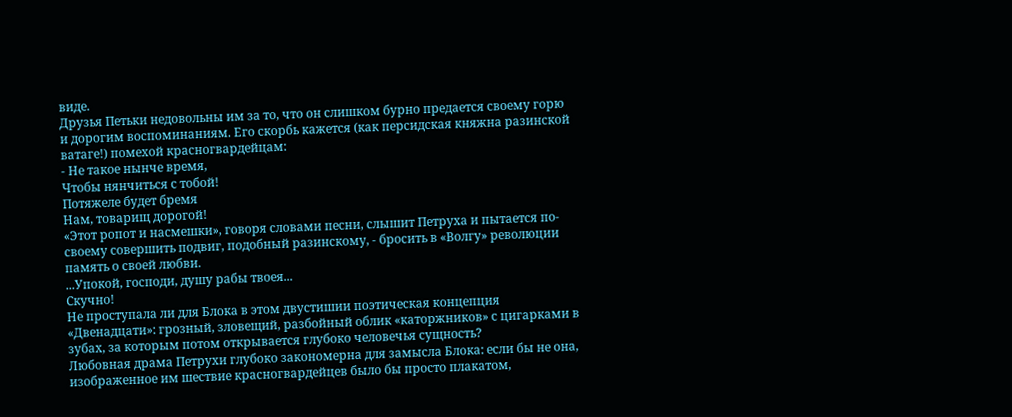виде.
Друзья Петьки недовольны им за то, что он слишком бурно предается своему горю и дорогим воспоминаниям. Его скорбь кажется (как персидская княжна разинской ватаге!) помехой красногвардейцам:
- Не такое нынче время,
Чтобы нянчиться с тобой!
Потяжеле будет бремя
Нам, товарищ дорогой!
«Этот ропот и насмешки», говоря словами песни, слышит Петруха и пытается по-своему совершить подвиг, подобный разинскому, - бросить в «Волгу» революции память о своей любви.
...Упокой, господи, душу рабы твоея...
Скучно!
Не проступала ли для Блока в этом двустишии поэтическая концепция «Двенадцати»: грозный, зловещий, разбойный облик «каторжников» с цигарками в зубах, за которым потом открывается глубоко человечья сущность?
Любовная драма Петрухи глубоко закономерна для замысла Блока: если бы не она, изображенное им шествие красногвардейцев было бы просто плакатом,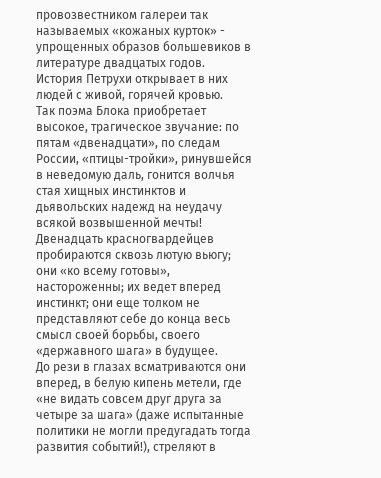провозвестником галереи так называемых «кожаных курток» - упрощенных образов большевиков в литературе двадцатых годов. История Петрухи открывает в них людей с живой, горячей кровью.
Так поэма Блока приобретает высокое, трагическое звучание: по пятам «двенадцати», по следам России, «птицы-тройки», ринувшейся в неведомую даль, гонится волчья стая хищных инстинктов и дьявольских надежд на неудачу всякой возвышенной мечты! Двенадцать красногвардейцев пробираются сквозь лютую вьюгу; они «ко всему готовы», настороженны; их ведет вперед инстинкт; они еще толком не представляют себе до конца весь смысл своей борьбы, своего «державного шага» в будущее.
До рези в глазах всматриваются они вперед, в белую кипень метели, где «не видать совсем друг друга за четыре за шага» (даже испытанные политики не могли предугадать тогда развития событий!), стреляют в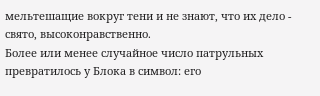мельтешащие вокруг тени и не знают, что их дело - свято, высоконравственно.
Более или менее случайное число патрульных превратилось у Блока в символ: его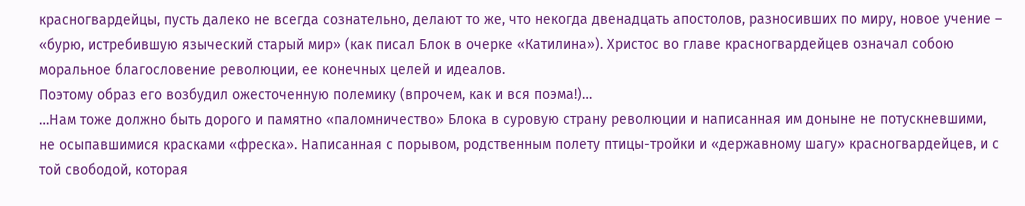красногвардейцы, пусть далеко не всегда сознательно, делают то же, что некогда двенадцать апостолов, разносивших по миру, новое учение – «бурю, истребившую языческий старый мир» (как писал Блок в очерке «Катилина»). Христос во главе красногвардейцев означал собою моральное благословение революции, ее конечных целей и идеалов.
Поэтому образ его возбудил ожесточенную полемику (впрочем, как и вся поэма!)…
…Нам тоже должно быть дорого и памятно «паломничество» Блока в суровую страну революции и написанная им доныне не потускневшими, не осыпавшимися красками «фреска». Написанная с порывом, родственным полету птицы-тройки и «державному шагу» красногвардейцев, и с той свободой, которая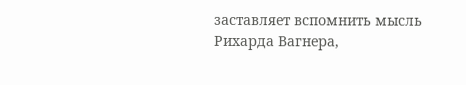заставляет вспомнить мысль Рихарда Вагнера,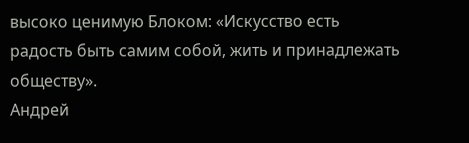высоко ценимую Блоком: «Искусство есть радость быть самим собой, жить и принадлежать обществу».
Андрей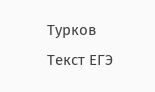Турков
Текст ЕГЭ